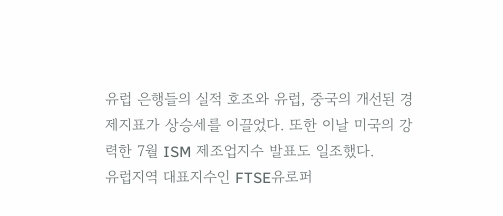유럽 은행들의 실적 호조와 유럽, 중국의 개선된 경제지표가 상승세를 이끌었다. 또한 이날 미국의 강력한 7월 ISM 제조업지수 발표도 일조했다.
유럽지역 대표지수인 FTSE유로퍼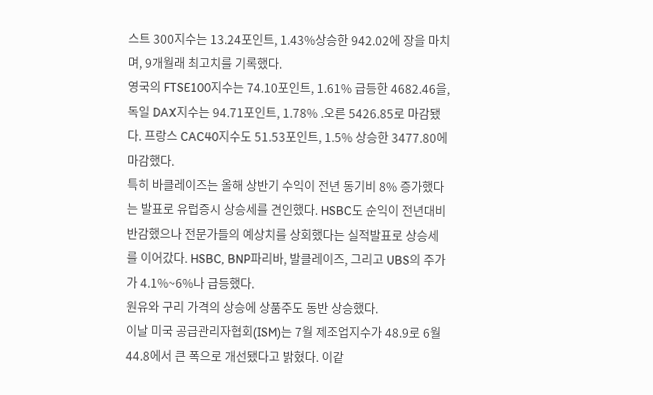스트 300지수는 13.24포인트, 1.43%상승한 942.02에 장을 마치며, 9개월래 최고치를 기록했다.
영국의 FTSE100지수는 74.10포인트, 1.61% 급등한 4682.46을, 독일 DAX지수는 94.71포인트, 1.78% .오른 5426.85로 마감됐다. 프랑스 CAC40지수도 51.53포인트, 1.5% 상승한 3477.80에 마감했다.
특히 바클레이즈는 올해 상반기 수익이 전년 동기비 8% 증가했다는 발표로 유럽증시 상승세를 견인했다. HSBC도 순익이 전년대비 반감했으나 전문가들의 예상치를 상회했다는 실적발표로 상승세를 이어갔다. HSBC, BNP파리바, 발클레이즈, 그리고 UBS의 주가가 4.1%~6%나 급등했다.
원유와 구리 가격의 상승에 상품주도 동반 상승했다.
이날 미국 공급관리자협회(ISM)는 7월 제조업지수가 48.9로 6월 44.8에서 큰 폭으로 개선됐다고 밝혔다. 이같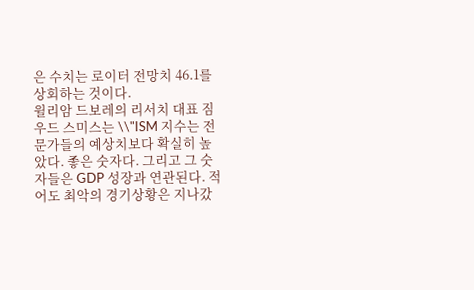은 수치는 로이터 전망치 46.1를 상회하는 것이다.
윌리암 드보레의 리서치 대표 짐 우드 스미스는 \\"ISM 지수는 전문가들의 예상치보다 확실히 높았다. 좋은 숫자다. 그리고 그 숫자들은 GDP 성장과 연관된다. 적어도 최악의 경기상황은 지나갔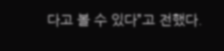다고 볼 수 있다”고 전했다.